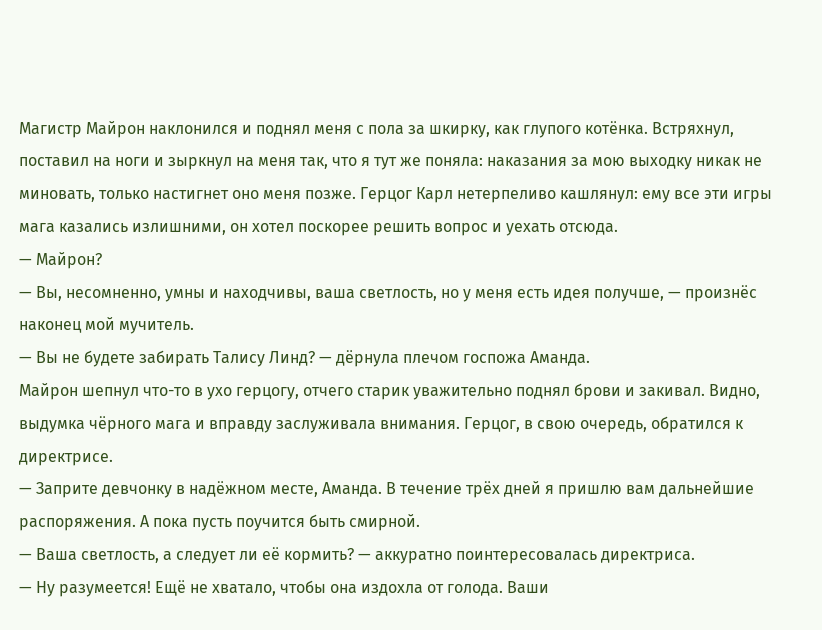Магистр Майрон наклонился и поднял меня с пола за шкирку, как глупого котёнка. Встряхнул, поставил на ноги и зыркнул на меня так, что я тут же поняла: наказания за мою выходку никак не миновать, только настигнет оно меня позже. Герцог Карл нетерпеливо кашлянул: ему все эти игры мага казались излишними, он хотел поскорее решить вопрос и уехать отсюда.
— Майрон?
— Вы, несомненно, умны и находчивы, ваша светлость, но у меня есть идея получше, — произнёс наконец мой мучитель.
— Вы не будете забирать Талису Линд? — дёрнула плечом госпожа Аманда.
Майрон шепнул что-то в ухо герцогу, отчего старик уважительно поднял брови и закивал. Видно, выдумка чёрного мага и вправду заслуживала внимания. Герцог, в свою очередь, обратился к директрисе.
— Заприте девчонку в надёжном месте, Аманда. В течение трёх дней я пришлю вам дальнейшие распоряжения. А пока пусть поучится быть смирной.
— Ваша светлость, а следует ли её кормить? — аккуратно поинтересовалась директриса.
— Ну разумеется! Ещё не хватало, чтобы она издохла от голода. Ваши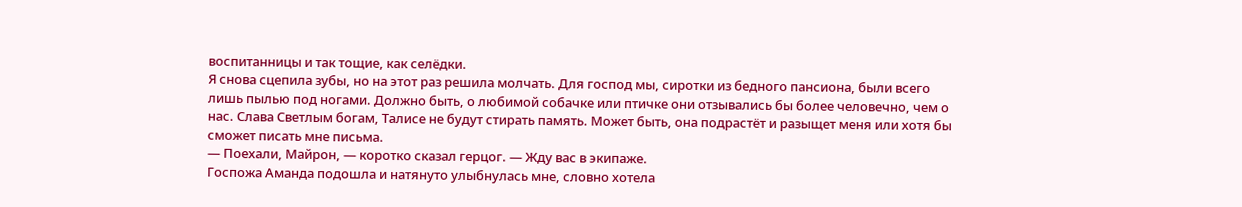воспитанницы и так тощие, как селёдки.
Я снова сцепила зубы, но на этот раз решила молчать. Для господ мы, сиротки из бедного пансиона, были всего лишь пылью под ногами. Должно быть, о любимой собачке или птичке они отзывались бы более человечно, чем о нас. Слава Светлым богам, Талисе не будут стирать память. Может быть, она подрастёт и разыщет меня или хотя бы сможет писать мне письма.
— Поехали, Майрон, — коротко сказал герцог. — Жду вас в экипаже.
Госпожа Аманда подошла и натянуто улыбнулась мне, словно хотела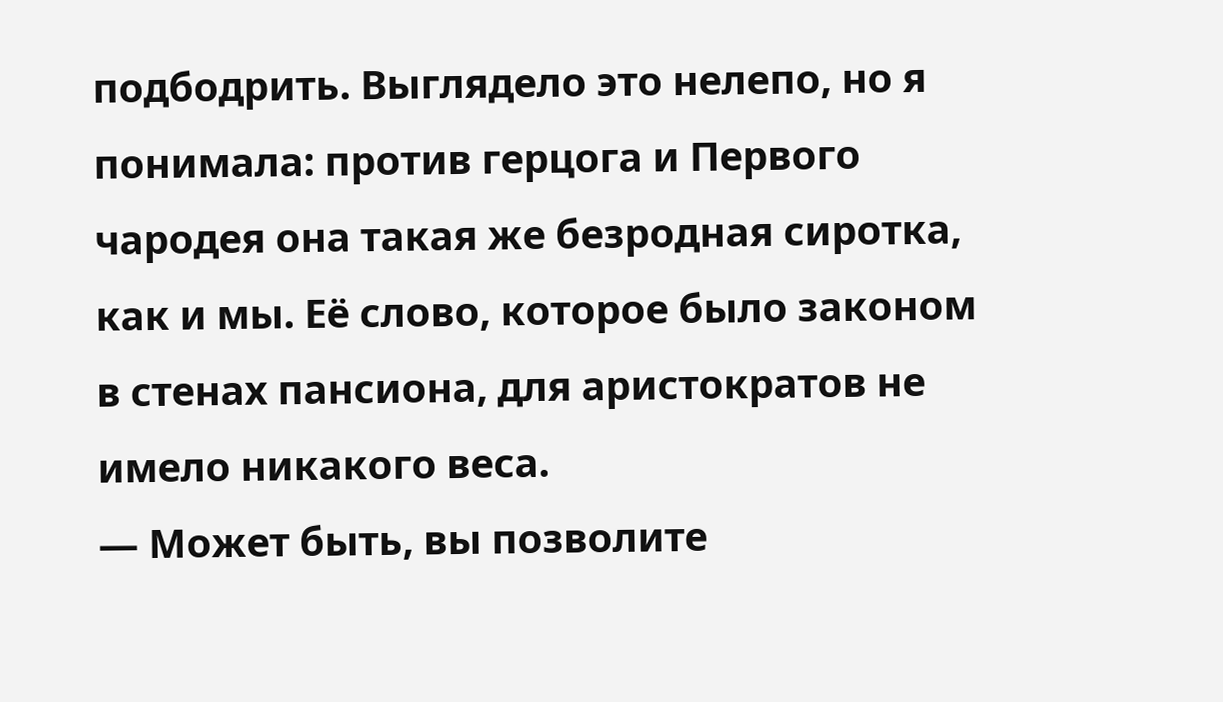подбодрить. Выглядело это нелепо, но я понимала: против герцога и Первого чародея она такая же безродная сиротка, как и мы. Её слово, которое было законом в стенах пансиона, для аристократов не имело никакого веса.
— Может быть, вы позволите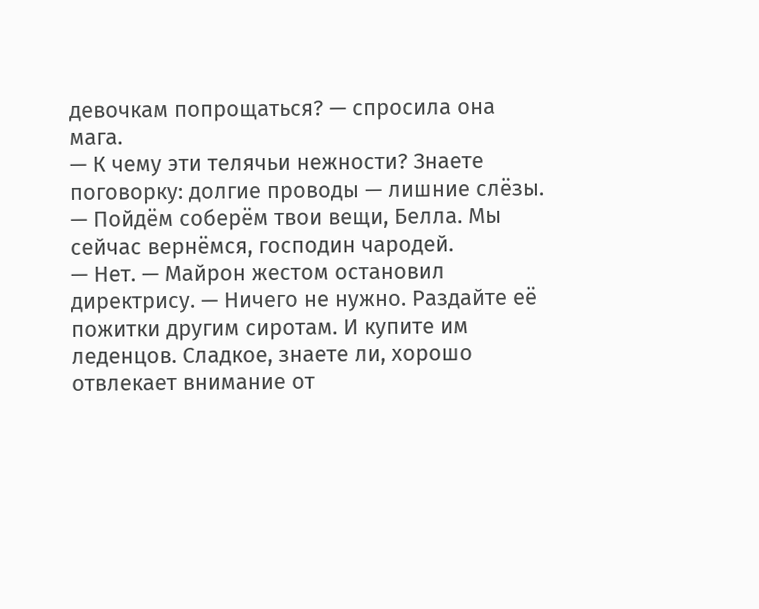девочкам попрощаться? — спросила она мага.
— К чему эти телячьи нежности? Знаете поговорку: долгие проводы — лишние слёзы.
— Пойдём соберём твои вещи, Белла. Мы сейчас вернёмся, господин чародей.
— Нет. — Майрон жестом остановил директрису. — Ничего не нужно. Раздайте её пожитки другим сиротам. И купите им леденцов. Сладкое, знаете ли, хорошо отвлекает внимание от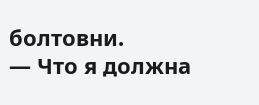болтовни.
— Что я должна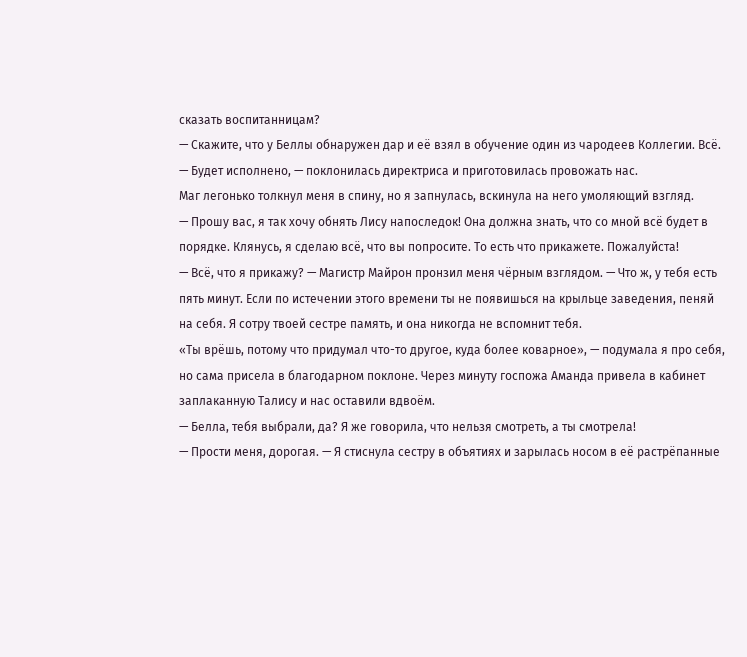сказать воспитанницам?
— Скажите, что у Беллы обнаружен дар и её взял в обучение один из чародеев Коллегии. Всё.
— Будет исполнено, — поклонилась директриса и приготовилась провожать нас.
Маг легонько толкнул меня в спину, но я запнулась, вскинула на него умоляющий взгляд.
— Прошу вас, я так хочу обнять Лису напоследок! Она должна знать, что со мной всё будет в порядке. Клянусь, я сделаю всё, что вы попросите. То есть что прикажете. Пожалуйста!
— Всё, что я прикажу? — Магистр Майрон пронзил меня чёрным взглядом. — Что ж, у тебя есть пять минут. Если по истечении этого времени ты не появишься на крыльце заведения, пеняй на себя. Я сотру твоей сестре память, и она никогда не вспомнит тебя.
«Ты врёшь, потому что придумал что-то другое, куда более коварное», — подумала я про себя, но сама присела в благодарном поклоне. Через минуту госпожа Аманда привела в кабинет заплаканную Талису и нас оставили вдвоём.
— Белла, тебя выбрали, да? Я же говорила, что нельзя смотреть, а ты смотрела!
— Прости меня, дорогая. — Я стиснула сестру в объятиях и зарылась носом в её растрёпанные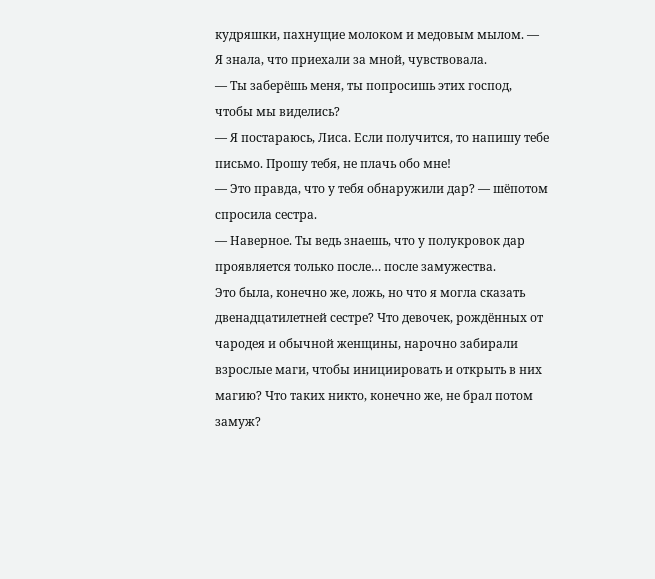кудряшки, пахнущие молоком и медовым мылом. — Я знала, что приехали за мной, чувствовала.
— Ты заберёшь меня, ты попросишь этих господ, чтобы мы виделись?
— Я постараюсь, Лиса. Если получится, то напишу тебе письмо. Прошу тебя, не плачь обо мне!
— Это правда, что у тебя обнаружили дар? — шёпотом спросила сестра.
— Наверное. Ты ведь знаешь, что у полукровок дар проявляется только после… после замужества.
Это была, конечно же, ложь, но что я могла сказать двенадцатилетней сестре? Что девочек, рождённых от чародея и обычной женщины, нарочно забирали взрослые маги, чтобы инициировать и открыть в них магию? Что таких никто, конечно же, не брал потом замуж?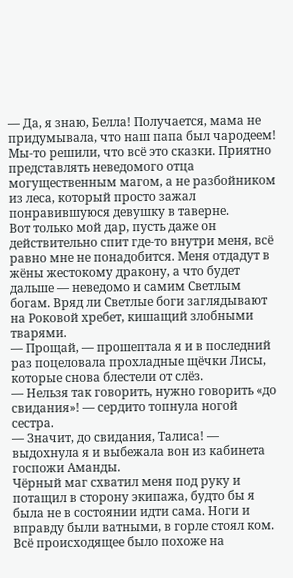— Да, я знаю, Белла! Получается, мама не придумывала, что наш папа был чародеем!
Мы-то решили, что всё это сказки. Приятно представлять неведомого отца могущественным магом, а не разбойником из леса, который просто зажал понравившуюся девушку в таверне.
Вот только мой дар, пусть даже он действительно спит где-то внутри меня, всё равно мне не понадобится. Меня отдадут в жёны жестокому дракону, а что будет дальше — неведомо и самим Светлым богам. Вряд ли Светлые боги заглядывают на Роковой хребет, кишащий злобными тварями.
— Прощай, — прошептала я и в последний раз поцеловала прохладные щёчки Лисы, которые снова блестели от слёз.
— Нельзя так говорить, нужно говорить «до свидания»! — сердито топнула ногой сестра.
— Значит, до свидания, Талиса! — выдохнула я и выбежала вон из кабинета госпожи Аманды.
Чёрный маг схватил меня под руку и потащил в сторону экипажа, будто бы я была не в состоянии идти сама. Ноги и вправду были ватными, в горле стоял ком. Всё происходящее было похоже на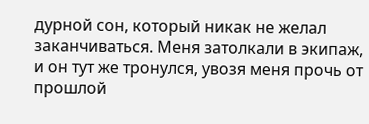дурной сон, который никак не желал заканчиваться. Меня затолкали в экипаж, и он тут же тронулся, увозя меня прочь от прошлой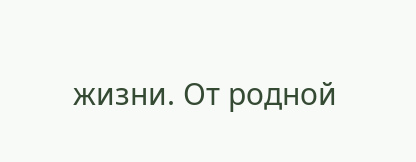жизни. От родной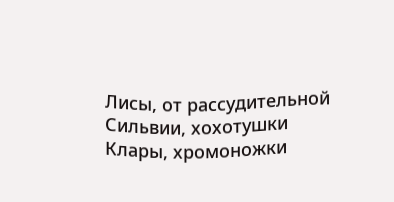Лисы, от рассудительной Сильвии, хохотушки Клары, хромоножки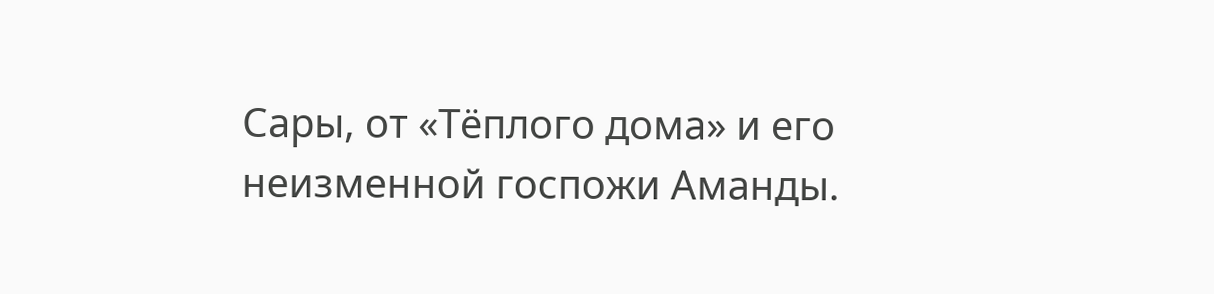Сары, от «Тёплого дома» и его неизменной госпожи Аманды.